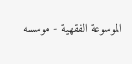الموسوعة الفقهية - موسسه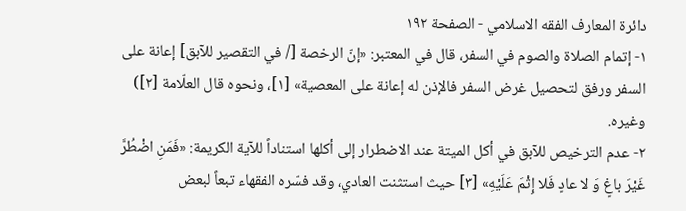دائرة المعارف الفقه الاسلامي - الصفحة ١٩٢
١- إتمام الصلاة والصوم في السفر، قال في المعتبر: «إنّ الرخصة [/ في التقصير للآبق] إعانة على السفر ورفق لتحصيل غرض السفر فالإذن له إعانة على المعصية» [١]، ونحوه قال العلّامة [٢]) وغيره.
٢- عدم الترخيص للآبق في أكل الميتة عند الاضطرار إلى أكلها استناداً للآية الكريمة: «فَمَنِ اضْطُرَّ غَيْرَ باغٍ وَ لا عادٍ فَلا إِثْمَ عَلَيْهِ» [٣] حيث استثنت العادي، وقد فسّره الفقهاء تبعاً لبعض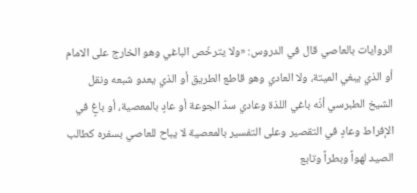الروايات بالعاصي قال في الدروس: «ولا يترخّص الباغي وهو الخارج على الامام أو الذي يبغي الميتة، ولا العادي وهو قاطع الطريق أو الذي يعدو شبعه ونقل الشيخ الطبرسي أنّه باغي اللذة وعادي سدّ الجوعة أو عادٍ بالمعصية، أو باغٍ في الإفراط وعادٍ في التقصير وعلى التفسير بالمعصية لا يباح للعاصي بسفره كطالب الصيد لهواً وبطراً وتابع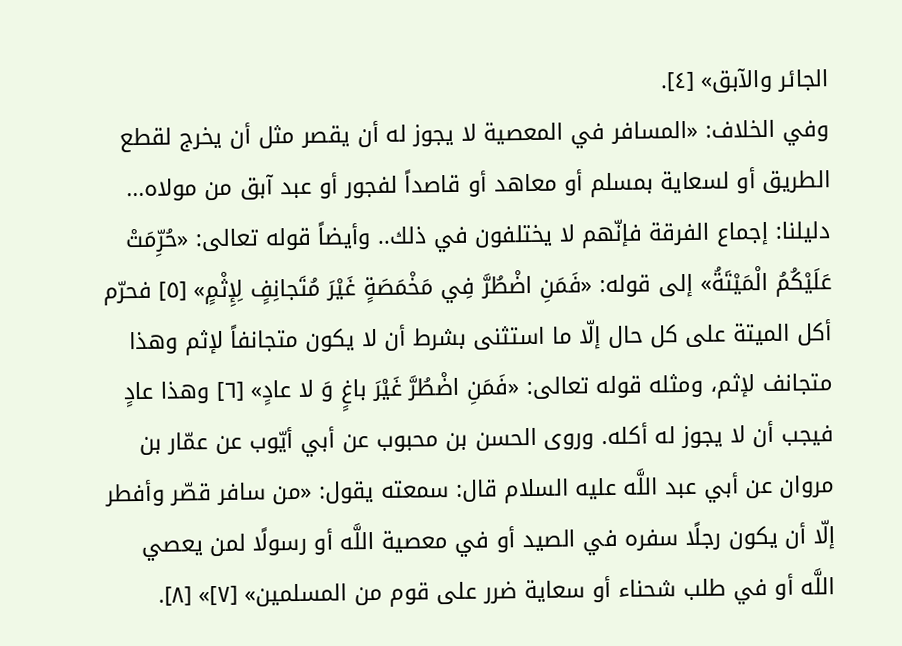الجائر والآبق» [٤].
وفي الخلاف: «المسافر في المعصية لا يجوز له أن يقصر مثل أن يخرج لقطع الطريق أو لسعاية بمسلم أو معاهد أو قاصداً لفجور أو عبد آبق من مولاه...
دليلنا: إجماع الفرقة فإنّهم لا يختلفون في ذلك.. وأيضاً قوله تعالى: «حُرِّمَتْ عَلَيْكُمُ الْمَيْتَةُ» إلى قوله: «فَمَنِ اضْطُرَّ فِي مَخْمَصَةٍ غَيْرَ مُتَجانِفٍ لِإِثْمٍ» [٥] فحرّم أكل الميتة على كل حال إلّا ما استثنى بشرط أن لا يكون متجانفاً لإثم وهذا متجانف لإثم، ومثله قوله تعالى: «فَمَنِ اضْطُرَّ غَيْرَ باغٍ وَ لا عادٍ» [٦] وهذا عادٍ فيجب أن لا يجوز له أكله. وروى الحسن بن محبوب عن أبي أيّوب عن عمّار بن مروان عن أبي عبد اللَّه عليه السلام قال: سمعته يقول: «من سافر قصّر وأفطر إلّا أن يكون رجلًا سفره في الصيد أو في معصية اللَّه أو رسولًا لمن يعصي اللَّه أو في طلب شحناء أو سعاية ضرر على قوم من المسلمين» [٧]» [٨].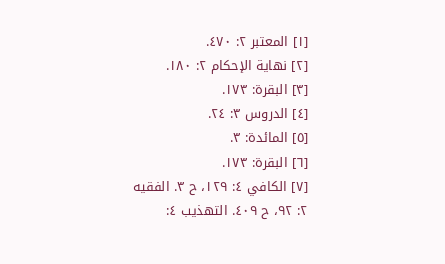[١] المعتبر ٢: ٤٧٠.
[٢] نهاية الإحكام ٢: ١٨٠.
[٣] البقرة: ١٧٣.
[٤] الدروس ٣: ٢٤.
[٥] المائدة: ٣.
[٦] البقرة: ١٧٣.
[٧] الكافي ٤: ١٢٩، ح ٣. الفقيه ٢: ٩٢، ح ٤٠٩. التهذيب ٤: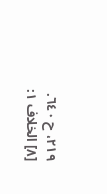٢١٩، ح ٦٤٠.
[٨] الخلاف ١: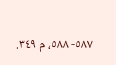٥٨٧- ٥٨٨، م ٣٤٩.